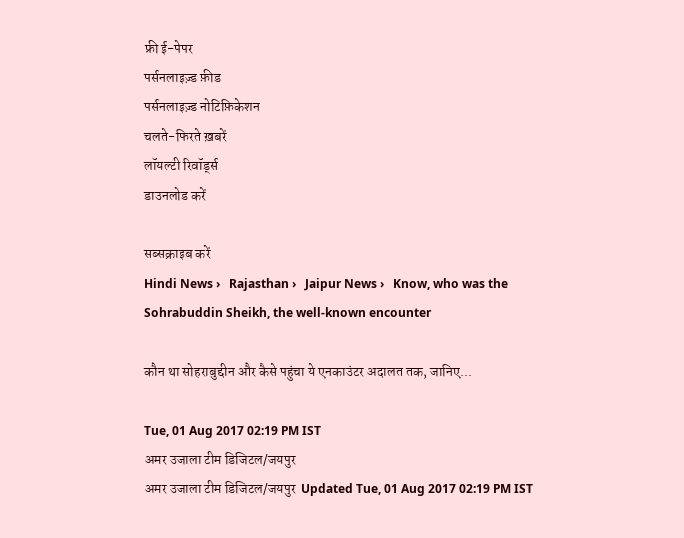फ्री ई-पेपर
पर्सनलाइज़्ड फ़ीड
पर्सनलाइज़्ड नोटिफ़िकेशन
चलते-फिरते ख़बरें
लॉयल्टी रिवॉर्ड्स
डाउनलोड करें

सब्सक्राइब करें
Hindi News ›   Rajasthan ›   Jaipur News ›   Know, who was the Sohrabuddin Sheikh, the well-known encounter

कौन था सोहराबुद्दीन और कैसे पहुंचा ये एनकाउंटर अदालत तक, जानिए...

Tue, 01 Aug 2017 02:19 PM IST
अमर उजाला टीम डिजिटल/जयपुर
अमर उजाला टीम डिजिटल/जयपुर  Updated Tue, 01 Aug 2017 02:19 PM IST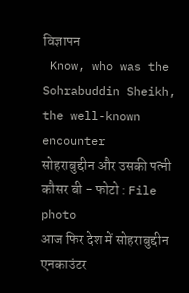विज्ञापन
 Know, who was the Sohrabuddin Sheikh, the well-known encounter
सोहराबुद्दीन और उसकी पत्नी कौसर बी - फोटो : File photo
आज फिर देश में सोहराबुद्दीन एनकाउंटर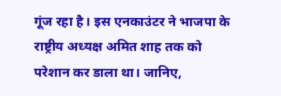गूंज रहा है। इस एनकाउंटर ने भाजपा के राष्ट्रीय अध्यक्ष अमित शाह तक को परेशान कर डाला था। जानिए,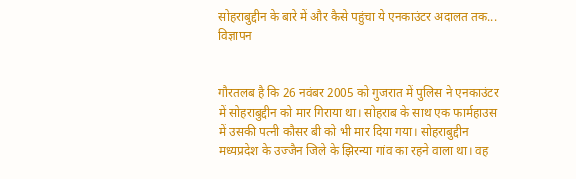सोहराबुद्दीन के बारे में और कैसे पहुंचा ये एनकाउंटर अदालत तक...
विज्ञापन


गौरतलब है कि 26 नवंबर 2005 को गुजरात में पुलिस ने एनकाउंटर में सोहराबुद्दीन को मार गिराया था। सोहराब के साथ एक फार्महाउस में उसकी पत्‍नी कौसर बी को भी मार दिया गया। सोहराबुद्दीन मध्यप्रदेश के उज्जैन जिले के झिरन्या गांव का रहने वाला था। वह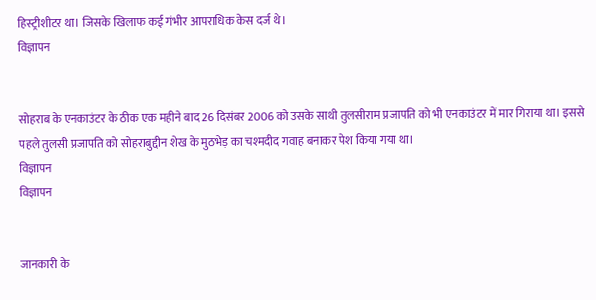हिस्‍ट्रीशीटर था। जिसके खिलाफ कई गंभीर आपराधिक केस दर्ज थे।
विज्ञापन


सोहराब के एनकाउंटर के ठीक एक महीने बाद 26 दिसंबर 2006 को उसके साथी तुलसीराम प्रजापति को भी एनकाउंटर में मार गिराया था। इससे पहले तुलसी प्रजापति को सोहराबुद्दीन शेख के मुठभेड़ का चश्‍मदीद गवाह बनाकर पेश किया गया था।
विज्ञापन
विज्ञापन


जानकारी के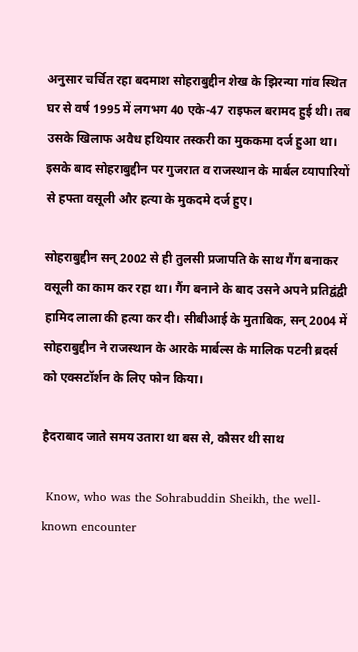अनुसार चर्चित रहा बदमाश सोहराबुद्दीन शेख के झिरन्‍या गांव स्थित घर से वर्ष 1995 में लगभग 40 एके-47 राइफल बरामद हुई थी। तब उसके खिलाफ अवैध हथियार तस्करी का मुककमा दर्ज हुआ था। इसके बाद सोहराबुद्दीन पर गुजरात व राजस्‍थान के मार्बल व्‍यापारियों से हफ्ता वसूली और हत्‍या के मुकदमे दर्ज हुए।

सोहराबुद्दीन सन् 2002 से ही तुलसी प्रजापति के साथ गैंग बनाकर वसूली का काम कर रहा था। गैंग बनाने के बाद उसने अपने प्रतिद्वंद्वी हामिद लाला की हत्या कर दी। सीबीआई के मुताबिक, सन् 2004 में सोहराबुद्दीन ने राजस्थान के आरके मार्बल्स के मालिक पटनी ब्रदर्स को एक्सटॉर्शन के लिए फोन किया।

हैदराबाद जाते समय उतारा था बस से, कौसर थी साथ

 Know, who was the Sohrabuddin Sheikh, the well-known encounter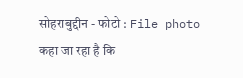सोहराबुद्दीन - फोटो : File photo
कहा जा रहा है कि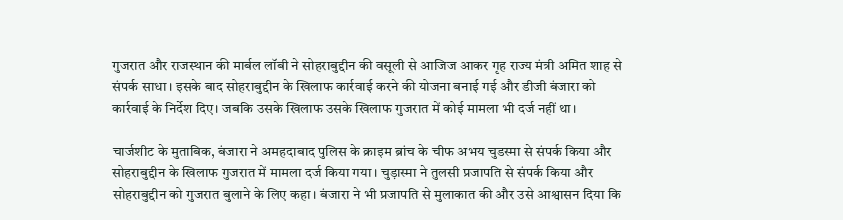गुजरात और राजस्थान की मार्बल लॉबी ने सोहराबुद्दीन की वसूली से आजिज आकर गृह राज्य मंत्री अमित शाह से संपर्क साधा। इसके बाद सोहराबुद्दीन के खिलाफ कार्रवाई करने की योजना बनाई गई और डीजी बंजारा को कार्रवाई के निर्देश दिए। जबकि उसके खिलाफ उसके खिलाफ गुजरात में कोई मामला भी दर्ज नहीं था।

चार्जशीट के मुताबिक, बंजारा ने अमहदाबाद पुलिस के क्राइम ब्रांच के चीफ अभय चुडस्मा से संपर्क किया और सोहराबुद्दीन के खिलाफ गुजरात में मामला दर्ज किया गया। चुड़ास्मा ने तुलसी प्रजापति से संपर्क किया और सोहराबुद्दीन को गुजरात बुलाने के लिए कहा। बंजारा ने भी प्रजापति से मुलाकात की और उसे आश्वासन दिया कि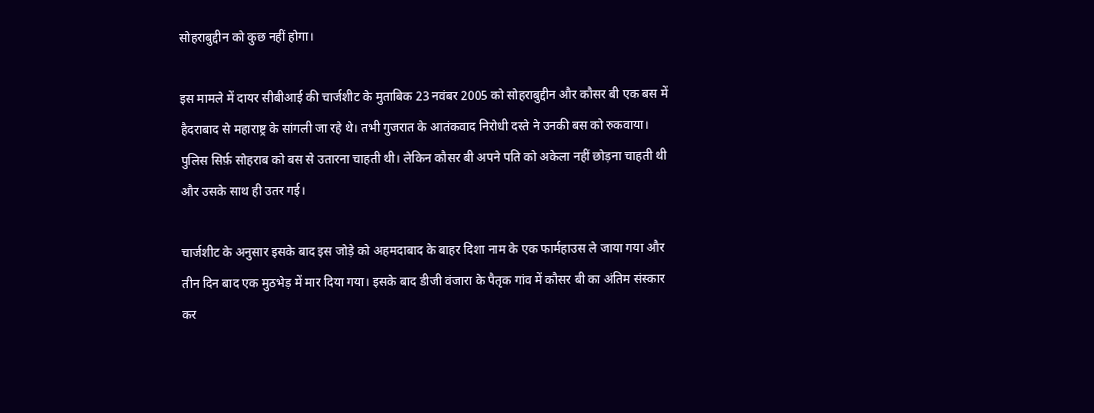सोहराबुद्दीन को कुछ नहीं होगा।

इस मामले में दायर सीबीआई की चार्जशीट के मुताबिक 23 नवंबर 2005 को सोहराबुद्दीन और कौसर बी एक बस में हैदराबाद से महाराष्ट्र के सांगली जा रहे थे। तभी गुजरात के आतंकवाद निरोधी दस्ते ने उनकी बस को रुकवाया। पुलिस सिर्फ़ सोहराब को बस से उतारना चाहती थी। लेकिन कौसर बी अपने पति को अकेला नहीं छोड़ना चाहती थी और उसके साथ ही उतर गई।

चार्जशीट के अनुसार इसके बाद इस जोड़े को अहमदाबाद के बाहर दिशा नाम के एक फार्महाउस ले जाया गया और तीन दिन बाद एक मुठभेड़ में मार दिया गया। इसके बाद डीजी वंजारा के पैतृक गांव में कौसर बी का अंतिम संस्कार कर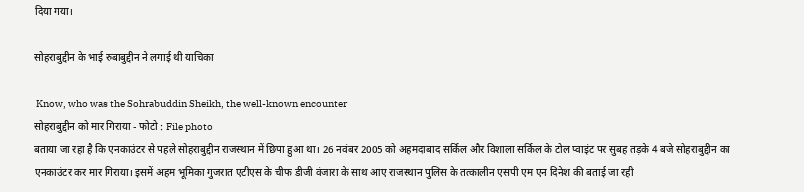दिया गया।

सोहराबुद्दीन के भाई रुबाबुद्दीन ने लगाई थी याचिका

 Know, who was the Sohrabuddin Sheikh, the well-known encounter
सोहराबुद्दीन को मार गिराया - फोटो : File photo
बताया जा रहा है कि एनकाउंटर से पहले सोहराबुद्दीन राजस्थान में छिपा हुआ था। 26 नवंबर 2005 को अहमदाबाद सर्किल और विशाला सर्किल के टोल प्वाइंट पर सुबह तड़के 4 बजे सोहराबुद्दीन का एनकाउंटर कर मार गिराया। इसमें अहम भूमिका गुजरात एटीएस के चीफ डीजी वंजारा के साथ आए राजस्थान पुलिस के तत्कालीन एसपी एम एन दिनेश की बताई जा रही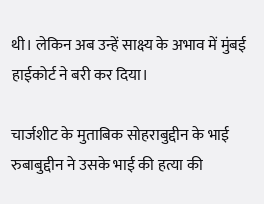थी। लेकिन अब उन्हें साक्ष्य के अभाव में मुंबई हाईकोर्ट ने बरी कर दिया।

चार्जशीट के मुताबिक सोहराबुद्दीन के भाई रुबाबुद्दीन ने उसके भाई की हत्या की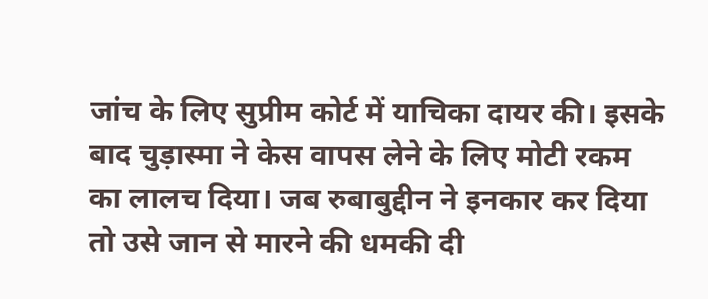जांच के लिए सुप्रीम कोर्ट में याचिका दायर की। इसके बाद चुड़ास्मा ने केस वापस लेने के लिए मोटी रकम का लालच दिया। जब रुबाबुद्दीन ने इनकार कर दिया तो उसे जान से मारने की धमकी दी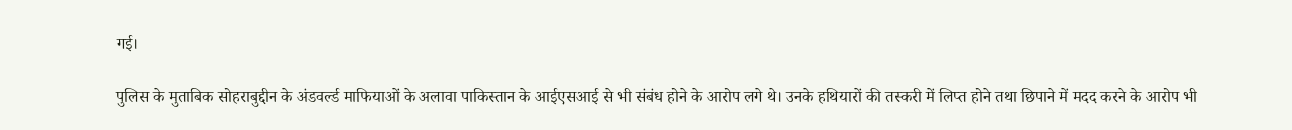गई।

पुलिस के मुताबिक सोहराबुद्दीन के अंडवर्ल्‍ड माफियाओं के अलावा पाकिस्‍तान के आईएसआई से भी संबंध होने के आरोप लगे थे। उनके हथियारों की तस्करी में लिप्त होने तथा छिपाने में मदद करने के आरोप भी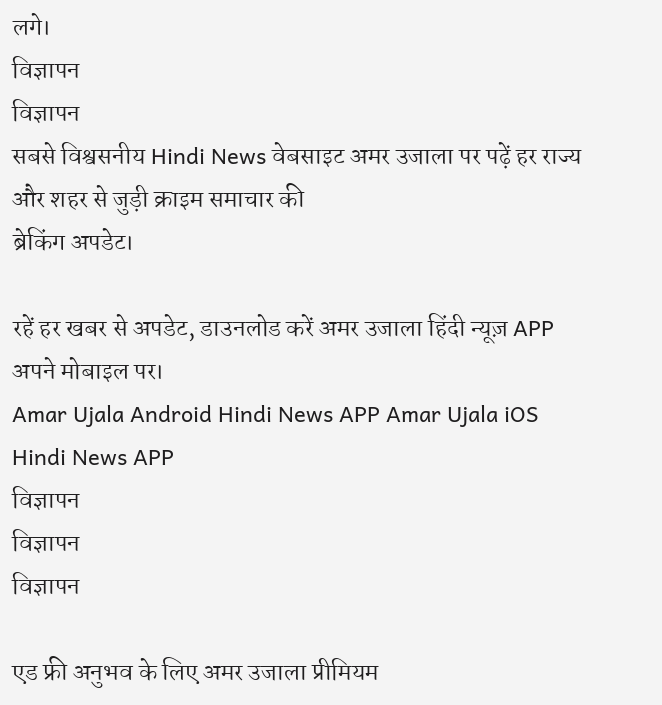लगे।
विज्ञापन
विज्ञापन
सबसे विश्वसनीय Hindi News वेबसाइट अमर उजाला पर पढ़ें हर राज्य और शहर से जुड़ी क्राइम समाचार की
ब्रेकिंग अपडेट।

रहें हर खबर से अपडेट, डाउनलोड करें अमर उजाला हिंदी न्यूज़ APP अपने मोबाइल पर।
Amar Ujala Android Hindi News APP Amar Ujala iOS Hindi News APP
विज्ञापन
विज्ञापन
विज्ञापन

एड फ्री अनुभव के लिए अमर उजाला प्रीमियम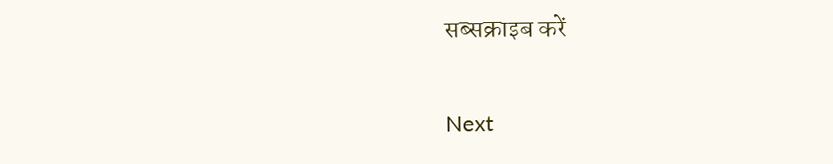सब्सक्राइब करें

Next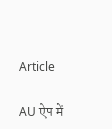Article

AU ऐप में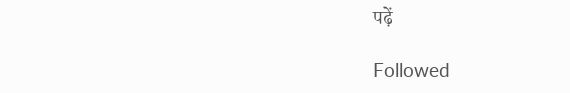पढ़ें

Followed